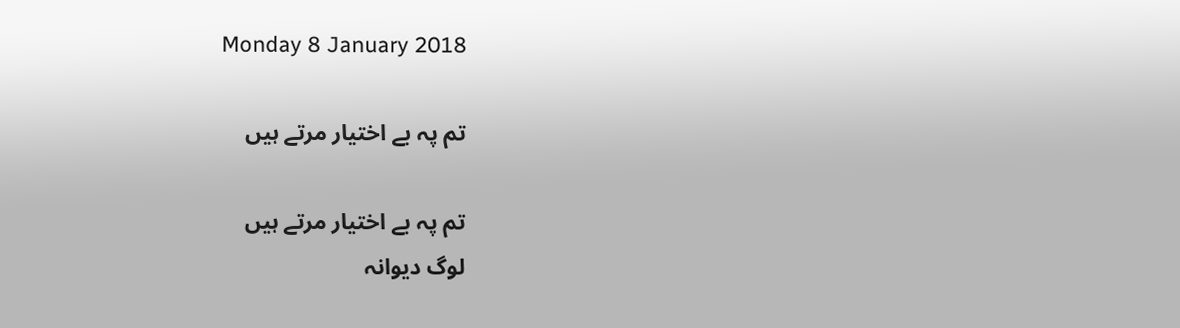Monday 8 January 2018

تم پہ بے اختیار مرتے ہیں

تم پہ بے اختیار مرتے ہیں
لوگ دیوانہ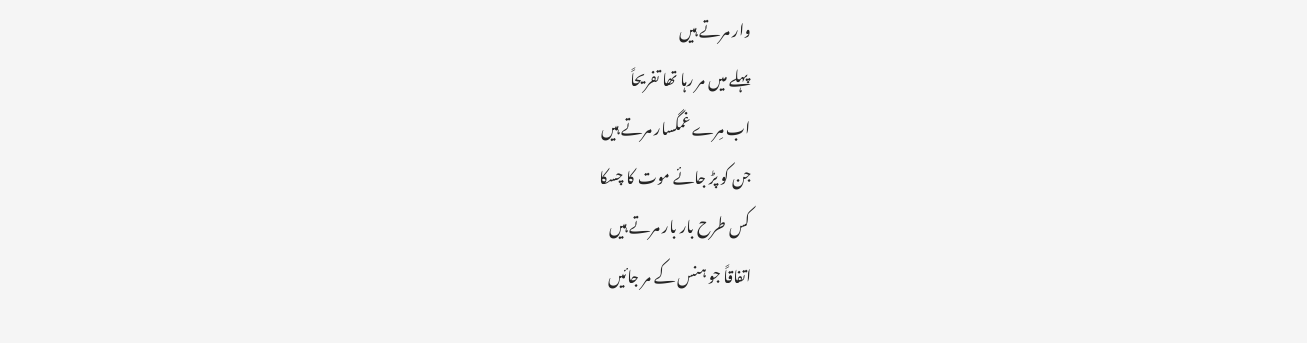وار مرتے ہیں
پہلے میں مر رہا تھا تفریحاً
اب مِرے غمگسار مرتے ہیں
جن کو پڑ جائے موت کا چسکا
کس طرح بار بار مرتے ہیں
اتفاقاً جو ہنس کے مر جائیں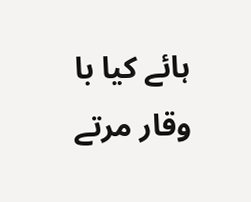ہائے کیا با وقار مرتے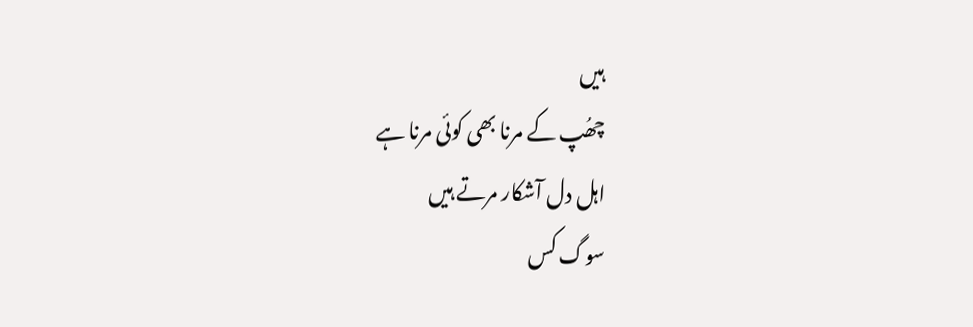ہیں
چھُپ کے مرنا بھی کوئی مرنا ہے
اہل دل آشکار مرتے ہیں
سوگ کس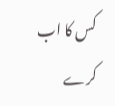کس کا اب کرے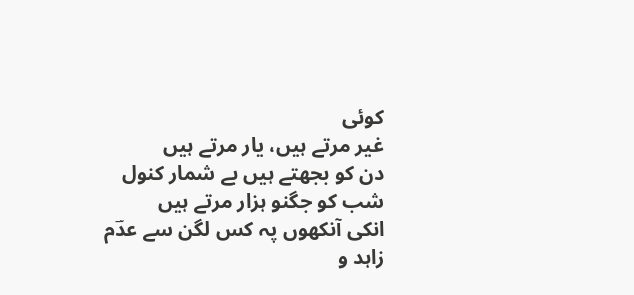کوئی
غیر مرتے ہیں، یار مرتے ہیں
دن کو بجھتے ہیں بے شمار کنول
شب کو جگنو ہزار مرتے ہیں
انکی آنکھوں پہ کس لگن سے عدؔم
زاہد و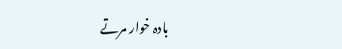بادہ خوار مرتے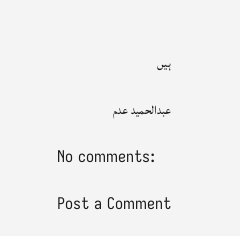ہیں

عبدالحمید عدم

No comments:

Post a Comment